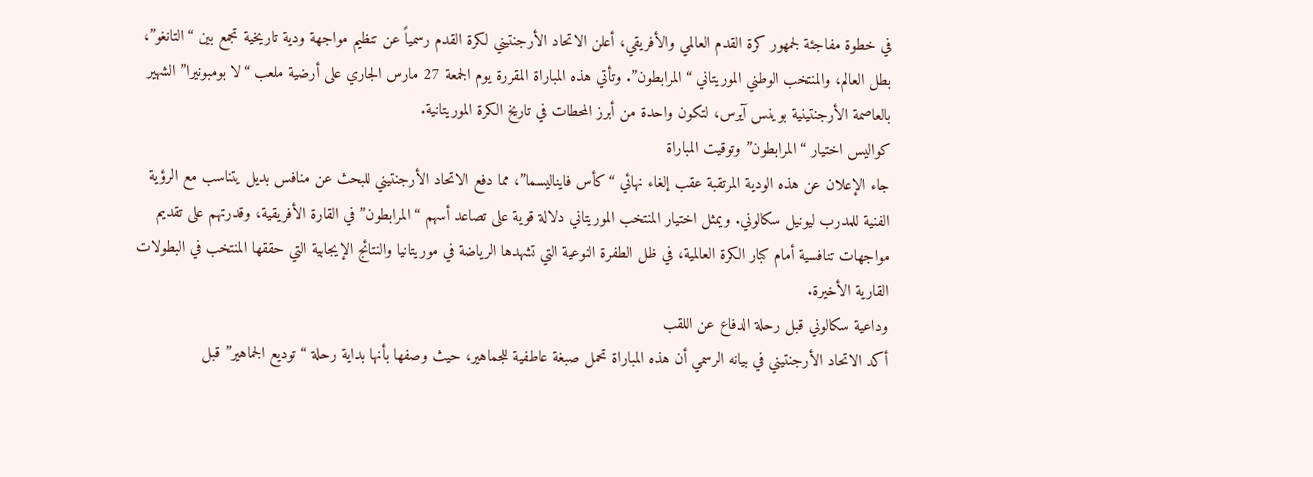في خطوة مفاجئة لجمهور كرة القدم العالمي والأفريقي، أعلن الاتحاد الأرجنتيني لكرة القدم رسمياً عن تنظيم مواجهة ودية تاريخية تجمع بين “التانغو”، بطل العالم، والمنتخب الوطني الموريتاني “المرابطون”. وتأتي هذه المباراة المقررة يوم الجمعة 27 مارس الجاري على أرضية ملعب “لا بومبونيرا” الشهير بالعاصمة الأرجنتينية بوينس آيرس، لتكون واحدة من أبرز المحطات في تاريخ الكرة الموريتانية.
كواليس اختيار “المرابطون” وتوقيت المباراة
جاء الإعلان عن هذه الودية المرتقبة عقب إلغاء نهائي “كأس فايناليسما”، مما دفع الاتحاد الأرجنتيني للبحث عن منافس بديل يتناسب مع الرؤية الفنية للمدرب ليونيل سكالوني. ويمثل اختيار المنتخب الموريتاني دلالة قوية على تصاعد أسهم “المرابطون” في القارة الأفريقية، وقدرتهم على تقديم مواجهات تنافسية أمام كبار الكرة العالمية، في ظل الطفرة النوعية التي تشهدها الرياضة في موريتانيا والنتائج الإيجابية التي حققها المنتخب في البطولات القارية الأخيرة.
وداعية سكالوني قبل رحلة الدفاع عن اللقب
أكد الاتحاد الأرجنتيني في بيانه الرسمي أن هذه المباراة تحمل صبغة عاطفية للجماهير، حيث وصفها بأنها بداية رحلة “توديع الجماهير” قبل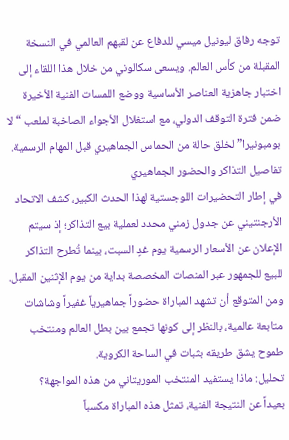توجه رفاق ليونيل ميسي للدفاع عن لقبهم العالمي في النسخة المقبلة من كأس العالم. ويسعى سكالوني من خلال هذا اللقاء إلى اختبار جاهزية العناصر الأساسية ووضع اللمسات الفنية الأخيرة ضمن فترة التوقف الدولي، مع استغلال الأجواء الصاخبة لملعب “لا بومبونيرا” لخلق حالة من الحماس الجماهيري قبل المهام الرسمية.
تفاصيل التذاكر والحضور الجماهيري
في إطار التحضيرات اللوجستية لهذا الحدث الكبير، كشف الاتحاد الأرجنتيني عن جدول زمني محدد لعملية بيع التذاكر؛ إذ سيتم الإعلان عن الأسعار الرسمية يوم غدٍ السبت، بينما تُطرح التذاكر للبيع للجمهور عبر المنصات المخصصة بداية من يوم الإثنين المقبل. ومن المتوقع أن تشهد المباراة حضوراً جماهيرياً غفيراً وشاشات متابعة عالمية، بالنظر إلى كونها تجمع بين بطل العالم ومنتخب طموح يشق طريقه بثبات في الساحة الكروية.
تحليل: ماذا يستفيد المنتخب الموريتاني من هذه المواجهة؟
بعيداً عن النتيجة الفنية، تمثل هذه المباراة مكسباً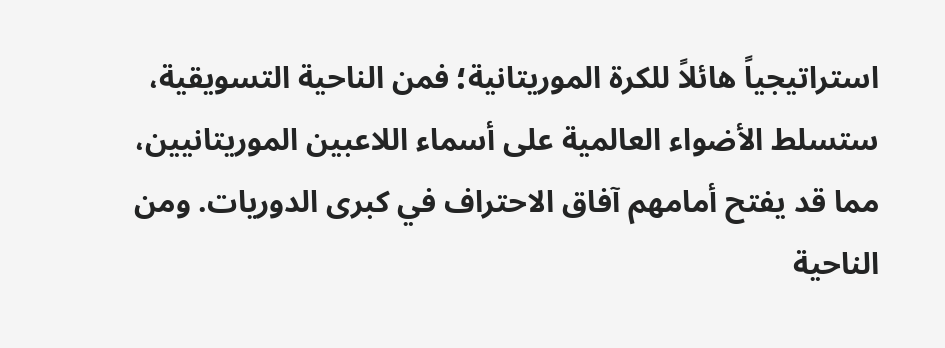استراتيجياً هائلاً للكرة الموريتانية؛ فمن الناحية التسويقية، ستسلط الأضواء العالمية على أسماء اللاعبين الموريتانيين، مما قد يفتح أمامهم آفاق الاحتراف في كبرى الدوريات. ومن الناحية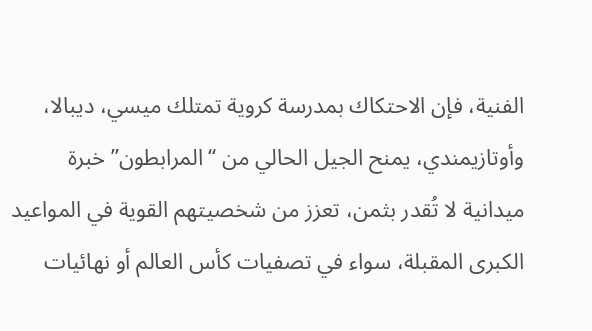الفنية، فإن الاحتكاك بمدرسة كروية تمتلك ميسي، ديبالا، وأوتازيمندي، يمنح الجيل الحالي من “المرابطون” خبرة ميدانية لا تُقدر بثمن، تعزز من شخصيتهم القوية في المواعيد الكبرى المقبلة، سواء في تصفيات كأس العالم أو نهائيات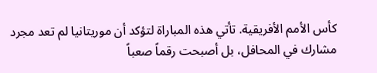كأس الأمم الأفريقية. تأتي هذه المباراة لتؤكد أن موريتانيا لم تعد مجرد مشارك في المحافل، بل أصبحت رقماً صعباً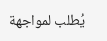يُطلب لمواجهة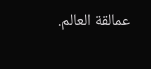عمالقة العالم.